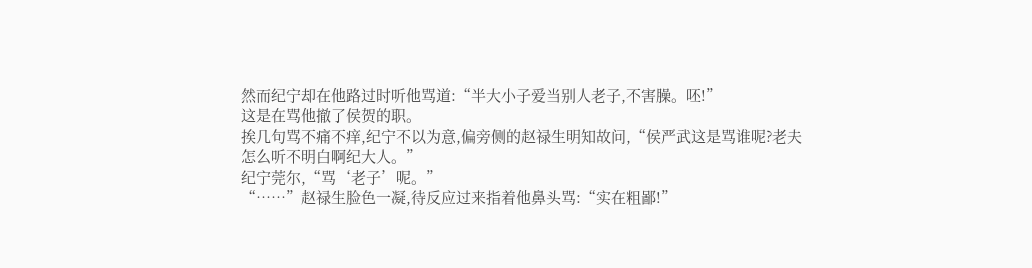然而纪宁却在他路过时听他骂道:“半大小子爱当别人老子,不害臊。呸!”
这是在骂他撤了侯贺的职。
挨几句骂不痛不痒,纪宁不以为意,偏旁侧的赵禄生明知故问,“侯严武这是骂谁呢?老夫怎么听不明白啊纪大人。”
纪宁莞尔,“骂‘老子’呢。”
“……”赵禄生脸色一凝,待反应过来指着他鼻头骂:“实在粗鄙!”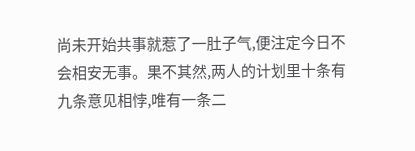尚未开始共事就惹了一肚子气,便注定今日不会相安无事。果不其然,两人的计划里十条有九条意见相悖,唯有一条二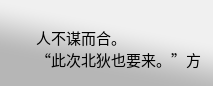人不谋而合。
“此次北狄也要来。”方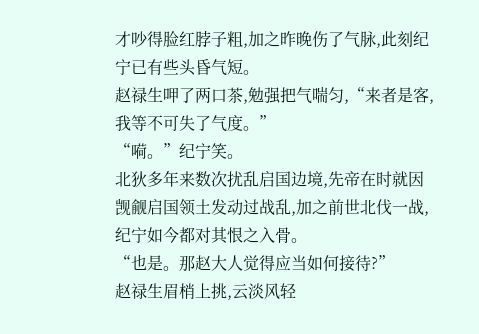才吵得脸红脖子粗,加之昨晚伤了气脉,此刻纪宁已有些头昏气短。
赵禄生呷了两口茶,勉强把气喘匀,“来者是客,我等不可失了气度。”
“嗬。”纪宁笑。
北狄多年来数次扰乱启国边境,先帝在时就因觊觎启国领土发动过战乱,加之前世北伐一战,纪宁如今都对其恨之入骨。
“也是。那赵大人觉得应当如何接待?”
赵禄生眉梢上挑,云淡风轻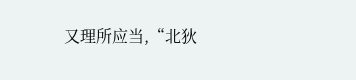又理所应当,“北狄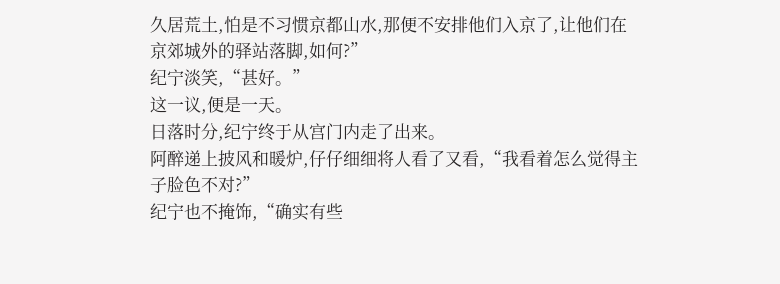久居荒土,怕是不习惯京都山水,那便不安排他们入京了,让他们在京郊城外的驿站落脚,如何?”
纪宁淡笑,“甚好。”
这一议,便是一天。
日落时分,纪宁终于从宫门内走了出来。
阿醉递上披风和暖炉,仔仔细细将人看了又看,“我看着怎么觉得主子脸色不对?”
纪宁也不掩饰,“确实有些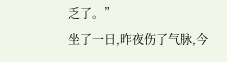乏了。”
坐了一日,昨夜伤了气脉,今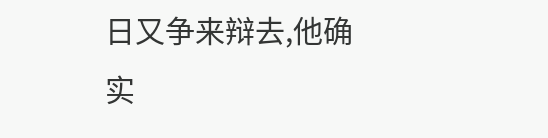日又争来辩去,他确实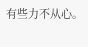有些力不从心。